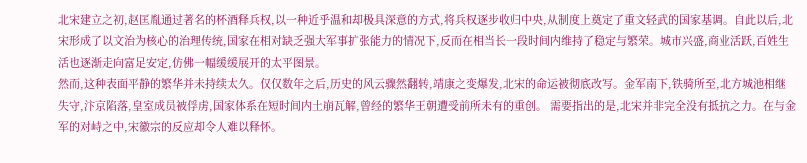北宋建立之初,赵匡胤通过著名的杯酒释兵权,以一种近乎温和却极具深意的方式,将兵权逐步收归中央,从制度上奠定了重文轻武的国家基调。自此以后,北宋形成了以文治为核心的治理传统,国家在相对缺乏强大军事扩张能力的情况下,反而在相当长一段时间内维持了稳定与繁荣。城市兴盛,商业活跃,百姓生活也逐渐走向富足安定,仿佛一幅缓缓展开的太平图景。
然而,这种表面平静的繁华并未持续太久。仅仅数年之后,历史的风云骤然翻转,靖康之变爆发,北宋的命运被彻底改写。金军南下,铁骑所至,北方城池相继失守,汴京陷落,皇室成员被俘虏,国家体系在短时间内土崩瓦解,曾经的繁华王朝遭受前所未有的重创。 需要指出的是,北宋并非完全没有抵抗之力。在与金军的对峙之中,宋徽宗的反应却令人难以释怀。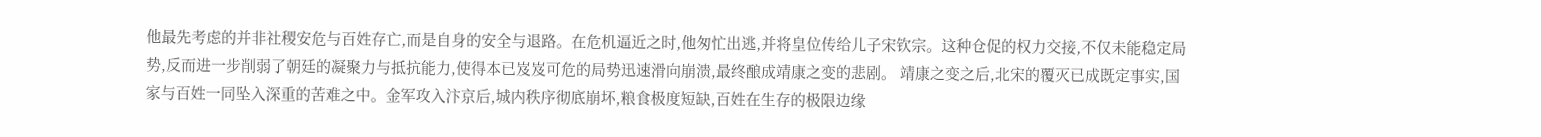他最先考虑的并非社稷安危与百姓存亡,而是自身的安全与退路。在危机逼近之时,他匆忙出逃,并将皇位传给儿子宋钦宗。这种仓促的权力交接,不仅未能稳定局势,反而进一步削弱了朝廷的凝聚力与抵抗能力,使得本已岌岌可危的局势迅速滑向崩溃,最终酿成靖康之变的悲剧。 靖康之变之后,北宋的覆灭已成既定事实,国家与百姓一同坠入深重的苦难之中。金军攻入汴京后,城内秩序彻底崩坏,粮食极度短缺,百姓在生存的极限边缘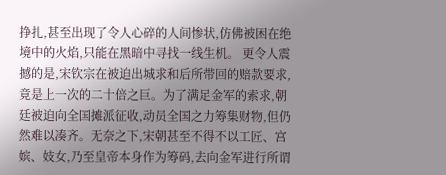挣扎,甚至出现了令人心碎的人间惨状,仿佛被困在绝境中的火焰,只能在黑暗中寻找一线生机。 更令人震撼的是,宋钦宗在被迫出城求和后所带回的赔款要求,竟是上一次的二十倍之巨。为了满足金军的索求,朝廷被迫向全国摊派征收,动员全国之力筹集财物,但仍然难以凑齐。无奈之下,宋朝甚至不得不以工匠、宫嫔、妓女,乃至皇帝本身作为筹码,去向金军进行所谓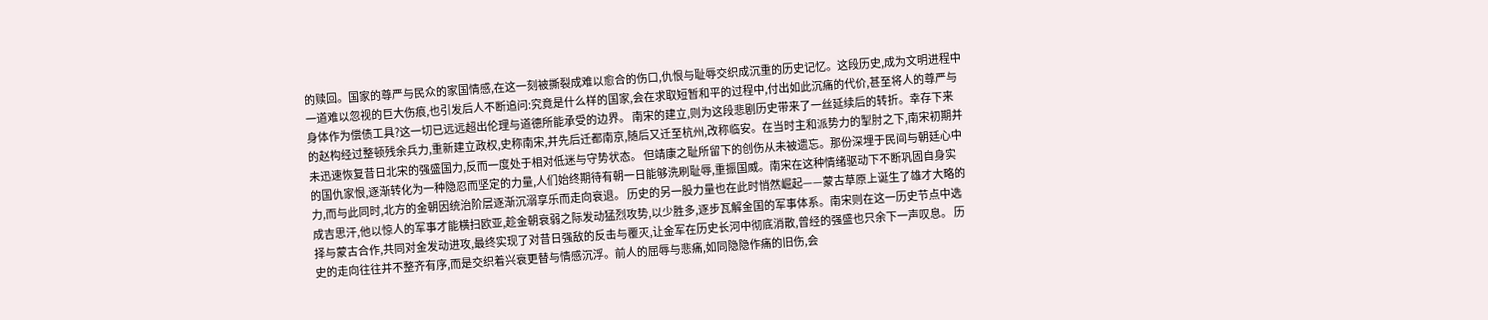的赎回。国家的尊严与民众的家国情感,在这一刻被撕裂成难以愈合的伤口,仇恨与耻辱交织成沉重的历史记忆。这段历史,成为文明进程中一道难以忽视的巨大伤痕,也引发后人不断追问:究竟是什么样的国家,会在求取短暂和平的过程中,付出如此沉痛的代价,甚至将人的尊严与身体作为偿债工具?这一切已远远超出伦理与道德所能承受的边界。 南宋的建立,则为这段悲剧历史带来了一丝延续后的转折。幸存下来的赵构经过整顿残余兵力,重新建立政权,史称南宋,并先后迁都南京,随后又迁至杭州,改称临安。在当时主和派势力的掣肘之下,南宋初期并未迅速恢复昔日北宋的强盛国力,反而一度处于相对低迷与守势状态。 但靖康之耻所留下的创伤从未被遗忘。那份深埋于民间与朝廷心中的国仇家恨,逐渐转化为一种隐忍而坚定的力量,人们始终期待有朝一日能够洗刷耻辱,重振国威。南宋在这种情绪驱动下不断巩固自身实力,而与此同时,北方的金朝因统治阶层逐渐沉溺享乐而走向衰退。 历史的另一股力量也在此时悄然崛起——蒙古草原上诞生了雄才大略的成吉思汗,他以惊人的军事才能横扫欧亚,趁金朝衰弱之际发动猛烈攻势,以少胜多,逐步瓦解金国的军事体系。南宋则在这一历史节点中选择与蒙古合作,共同对金发动进攻,最终实现了对昔日强敌的反击与覆灭,让金军在历史长河中彻底消散,曾经的强盛也只余下一声叹息。 历史的走向往往并不整齐有序,而是交织着兴衰更替与情感沉浮。前人的屈辱与悲痛,如同隐隐作痛的旧伤,会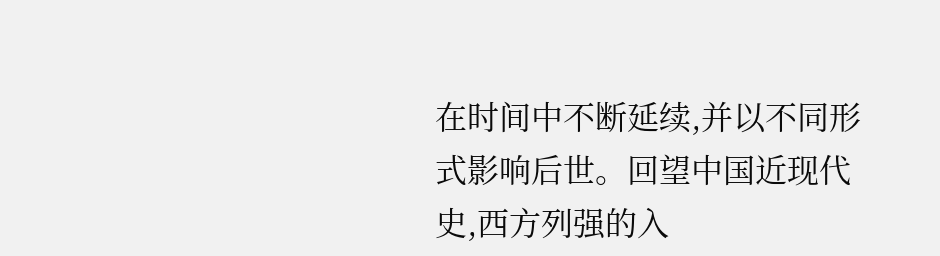在时间中不断延续,并以不同形式影响后世。回望中国近现代史,西方列强的入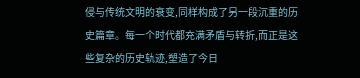侵与传统文明的衰变,同样构成了另一段沉重的历史篇章。每一个时代都充满矛盾与转折,而正是这些复杂的历史轨迹,塑造了今日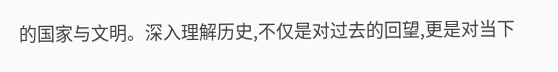的国家与文明。深入理解历史,不仅是对过去的回望,更是对当下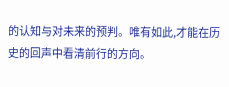的认知与对未来的预判。唯有如此,才能在历史的回声中看清前行的方向。